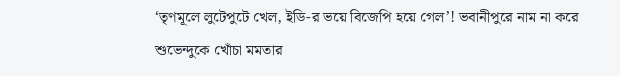‘তৃণমূলে লুটেপুটে খেল, ইডি-র ভয়ে বিজেপি হয়ে গেল’! ভবানীপুরে নাম না করে শুভেন্দুকে খোঁচা মমতার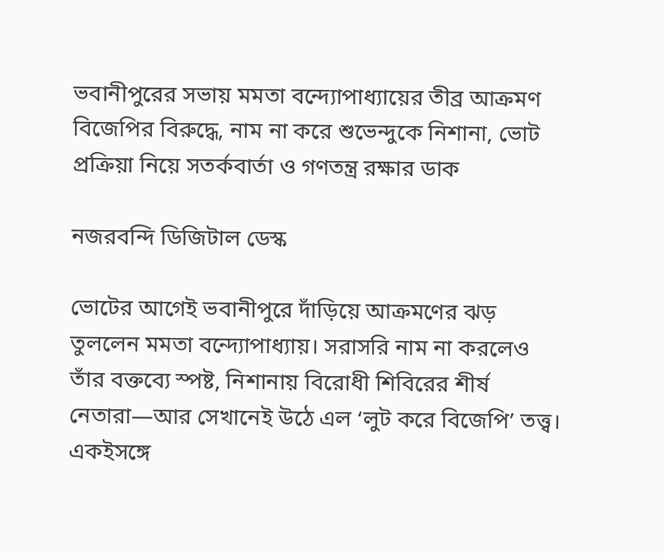ভবানীপুরের সভায় মমতা বন্দ্যোপাধ্যায়ের তীব্র আক্রমণ বিজেপির বিরুদ্ধে, নাম না করে শুভেন্দুকে নিশানা, ভোট প্রক্রিয়া নিয়ে সতর্কবার্তা ও গণতন্ত্র রক্ষার ডাক

নজরবন্দি ডিজিটাল ডেস্ক

ভোটের আগেই ভবানীপুরে দাঁড়িয়ে আক্রমণের ঝড় তুললেন মমতা বন্দ্যোপাধ্যায়। সরাসরি নাম না করলেও তাঁর বক্তব্যে স্পষ্ট, নিশানায় বিরোধী শিবিরের শীর্ষ নেতারা—আর সেখানেই উঠে এল ‘লুট করে বিজেপি’ তত্ত্ব। একইসঙ্গে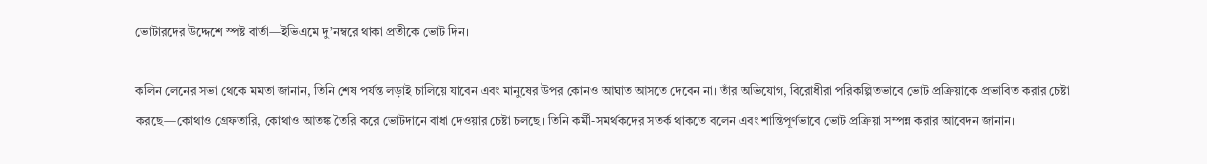ভোটারদের উদ্দেশে স্পষ্ট বার্তা—ইভিএমে দু’নম্বরে থাকা প্রতীকে ভোট দিন।

কলিন লেনের সভা থেকে মমতা জানান, তিনি শেষ পর্যন্ত লড়াই চালিয়ে যাবেন এবং মানুষের উপর কোনও আঘাত আসতে দেবেন না। তাঁর অভিযোগ, বিরোধীরা পরিকল্পিতভাবে ভোট প্রক্রিয়াকে প্রভাবিত করার চেষ্টা করছে—কোথাও গ্রেফতারি, কোথাও আতঙ্ক তৈরি করে ভোটদানে বাধা দেওয়ার চেষ্টা চলছে। তিনি কর্মী-সমর্থকদের সতর্ক থাকতে বলেন এবং শান্তিপূর্ণভাবে ভোট প্রক্রিয়া সম্পন্ন করার আবেদন জানান।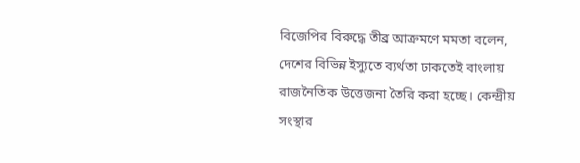বিজেপির বিরুদ্ধে তীব্র আক্রমণে মমতা বলেন, দেশের বিভিন্ন ইস্যুতে ব্যর্থতা ঢাকতেই বাংলায় রাজনৈতিক উত্তেজনা তৈরি করা হচ্ছে। কেন্দ্রীয় সংস্থার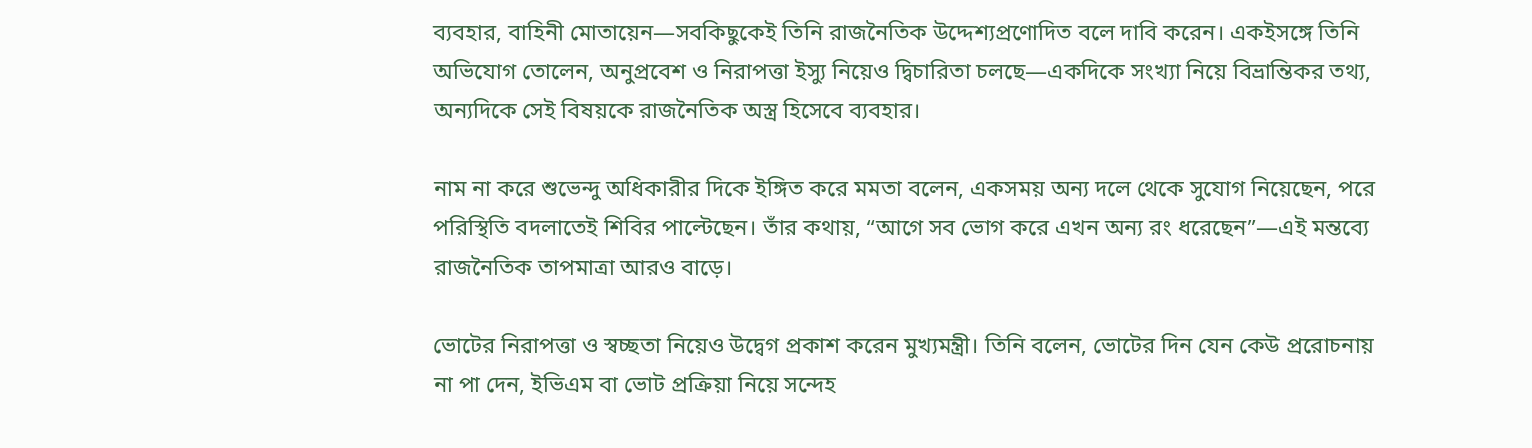ব্যবহার, বাহিনী মোতায়েন—সবকিছুকেই তিনি রাজনৈতিক উদ্দেশ্যপ্রণোদিত বলে দাবি করেন। একইসঙ্গে তিনি অভিযোগ তোলেন, অনুপ্রবেশ ও নিরাপত্তা ইস্যু নিয়েও দ্বিচারিতা চলছে—একদিকে সংখ্যা নিয়ে বিভ্রান্তিকর তথ্য, অন্যদিকে সেই বিষয়কে রাজনৈতিক অস্ত্র হিসেবে ব্যবহার।

নাম না করে শুভেন্দু অধিকারীর দিকে ইঙ্গিত করে মমতা বলেন, একসময় অন্য দলে থেকে সুযোগ নিয়েছেন, পরে পরিস্থিতি বদলাতেই শিবির পাল্টেছেন। তাঁর কথায়, “আগে সব ভোগ করে এখন অন্য রং ধরেছেন”—এই মন্তব্যে রাজনৈতিক তাপমাত্রা আরও বাড়ে।

ভোটের নিরাপত্তা ও স্বচ্ছতা নিয়েও উদ্বেগ প্রকাশ করেন মুখ্যমন্ত্রী। তিনি বলেন, ভোটের দিন যেন কেউ প্ররোচনায় না পা দেন, ইভিএম বা ভোট প্রক্রিয়া নিয়ে সন্দেহ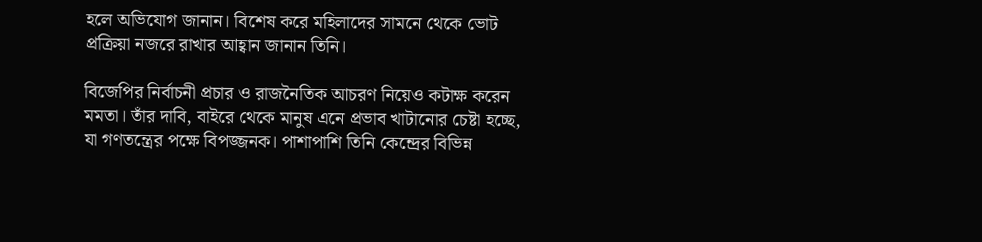হলে অভিযোগ জানান। বিশেষ করে মহিলাদের সামনে থেকে ভোট প্রক্রিয়া নজরে রাখার আহ্বান জানান তিনি।

বিজেপির নির্বাচনী প্রচার ও রাজনৈতিক আচরণ নিয়েও কটাক্ষ করেন মমতা। তাঁর দাবি, বাইরে থেকে মানুষ এনে প্রভাব খাটানোর চেষ্টা হচ্ছে, যা গণতন্ত্রের পক্ষে বিপজ্জনক। পাশাপাশি তিনি কেন্দ্রের বিভিন্ন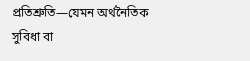প্রতিশ্রুতি—যেমন অর্থনৈতিক সুবিধা বা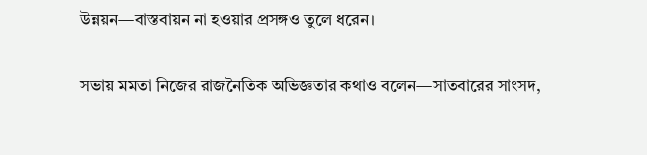উন্নয়ন—বাস্তবায়ন না হওয়ার প্রসঙ্গও তুলে ধরেন।

সভায় মমতা নিজের রাজনৈতিক অভিজ্ঞতার কথাও বলেন—সাতবারের সাংসদ,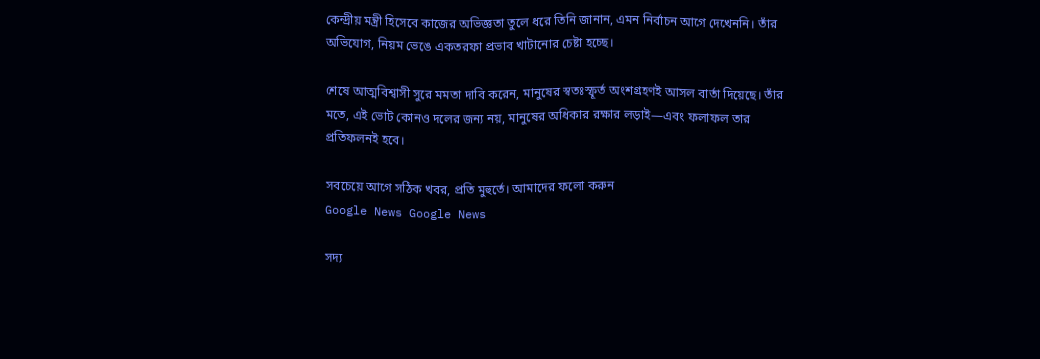কেন্দ্রীয় মন্ত্রী হিসেবে কাজের অভিজ্ঞতা তুলে ধরে তিনি জানান, এমন নির্বাচন আগে দেখেননি। তাঁর অভিযোগ, নিয়ম ভেঙে একতরফা প্রভাব খাটানোর চেষ্টা হচ্ছে।

শেষে আত্মবিশ্বাসী সুরে মমতা দাবি করেন, মানুষের স্বতঃস্ফূর্ত অংশগ্রহণই আসল বার্তা দিয়েছে। তাঁর মতে, এই ভোট কোনও দলের জন্য নয়, মানুষের অধিকার রক্ষার লড়াই—এবং ফলাফল তার প্রতিফলনই হবে।

সবচেয়ে আগে সঠিক খবর, প্রতি মুহুর্তে। আমাদের ফলো করুন
Google News Google News

সদ্য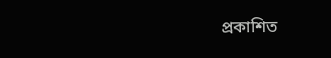প্রকাশিত